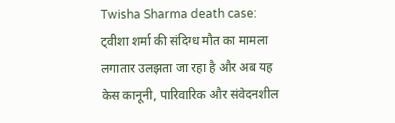Twisha Sharma death case: ट्वीशा शर्मा की संदिग्ध मौत का मामला लगातार उलझता जा रहा है और अब यह केस कानूनी, पारिवारिक और संवेदनशील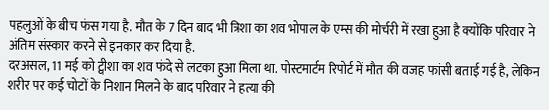पहलुओं के बीच फंस गया है. मौत के 7 दिन बाद भी त्रिशा का शव भोपाल के एम्स की मोर्चरी में रखा हुआ है क्योंकि परिवार ने अंतिम संस्कार करने से इनकार कर दिया है.
दरअसल, 11 मई को ट्वीशा का शव फंदे से लटका हुआ मिला था. पोस्टमार्टम रिपोर्ट में मौत की वजह फांसी बताई गई है, लेकिन शरीर पर कई चोटों के निशान मिलने के बाद परिवार ने हत्या की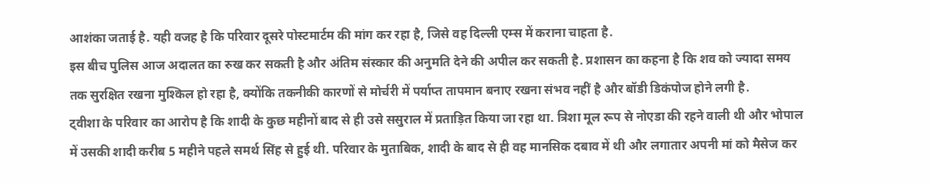आशंका जताई है. यही वजह है कि परिवार दूसरे पोस्टमार्टम की मांग कर रहा है, जिसे वह दिल्ली एम्स में कराना चाहता है.
इस बीच पुलिस आज अदालत का रुख कर सकती है और अंतिम संस्कार की अनुमति देने की अपील कर सकती है. प्रशासन का कहना है कि शव को ज्यादा समय तक सुरक्षित रखना मुश्किल हो रहा है, क्योंकि तकनीकी कारणों से मोर्चरी में पर्याप्त तापमान बनाए रखना संभव नहीं है और बॉडी डिकंपोज होने लगी है.
ट्वीशा के परिवार का आरोप है कि शादी के कुछ महीनों बाद से ही उसे ससुराल में प्रताड़ित किया जा रहा था. त्रिशा मूल रूप से नोएडा की रहने वाली थी और भोपाल में उसकी शादी करीब 5 महीने पहले समर्थ सिंह से हुई थी. परिवार के मुताबिक, शादी के बाद से ही वह मानसिक दबाव में थी और लगातार अपनी मां को मैसेज कर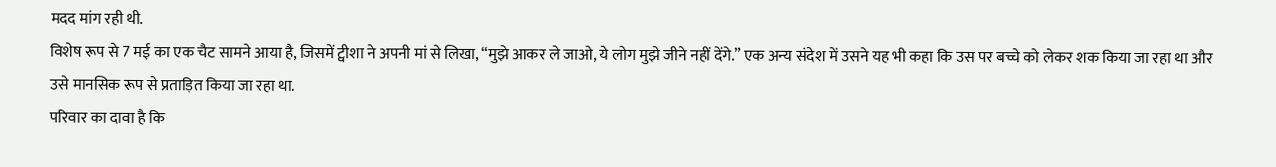मदद मांग रही थी.
विशेष रूप से 7 मई का एक चैट सामने आया है, जिसमें ट्वीशा ने अपनी मां से लिखा, “मुझे आकर ले जाओ, ये लोग मुझे जीने नहीं देंगे.” एक अन्य संदेश में उसने यह भी कहा कि उस पर बच्चे को लेकर शक किया जा रहा था और उसे मानसिक रूप से प्रताड़ित किया जा रहा था.
परिवार का दावा है कि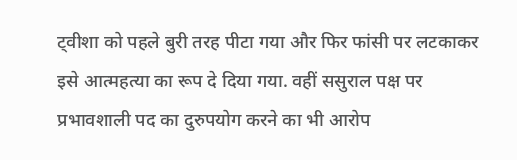ट्वीशा को पहले बुरी तरह पीटा गया और फिर फांसी पर लटकाकर इसे आत्महत्या का रूप दे दिया गया. वहीं ससुराल पक्ष पर प्रभावशाली पद का दुरुपयोग करने का भी आरोप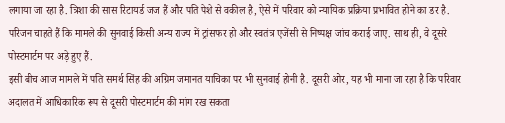लगाया जा रहा है. त्रिशा की सास रिटायर्ड जज हैं और पति पेशे से वकील है, ऐसे में परिवार को न्यायिक प्रक्रिया प्रभावित होने का डर है.
परिजन चाहते हैं कि मामले की सुनवाई किसी अन्य राज्य में ट्रांसफर हो और स्वतंत्र एजेंसी से निष्पक्ष जांच कराई जाए. साथ ही, वे दूसरे पोस्टमार्टम पर अड़े हुए हैं.
इसी बीच आज मामले में पति समर्थ सिंह की अग्रिम जमानत याचिका पर भी सुनवाई होनी है. दूसरी ओर, यह भी माना जा रहा है कि परिवार अदालत में आधिकारिक रूप से दूसरी पोस्टमार्टम की मांग रख सकता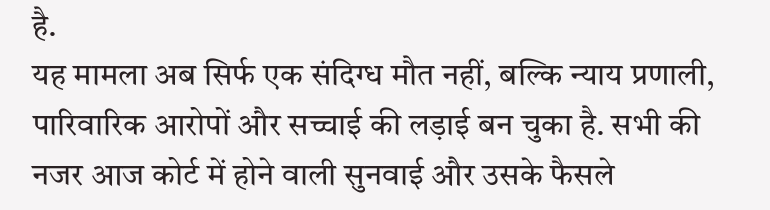है.
यह मामला अब सिर्फ एक संदिग्ध मौत नहीं, बल्कि न्याय प्रणाली, पारिवारिक आरोपों और सच्चाई की लड़ाई बन चुका है. सभी की नजर आज कोर्ट में होने वाली सुनवाई और उसके फैसले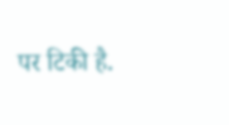पर टिकी है.